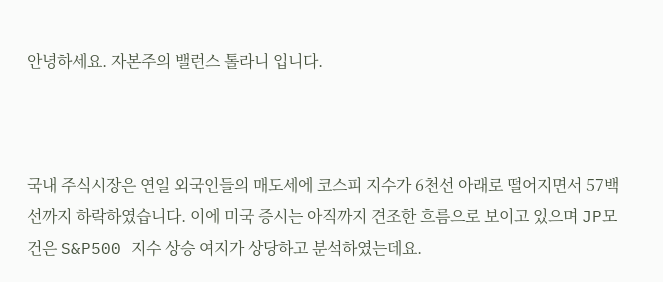안녕하세요. 자본주의 밸런스 톨라니 입니다.



국내 주식시장은 연일 외국인들의 매도세에 코스피 지수가 6천선 아래로 떨어지면서 57백선까지 하락하였습니다. 이에 미국 증시는 아직까지 견조한 흐름으로 보이고 있으며 JP모건은 S&P500 지수 상승 여지가 상당하고 분석하였는데요.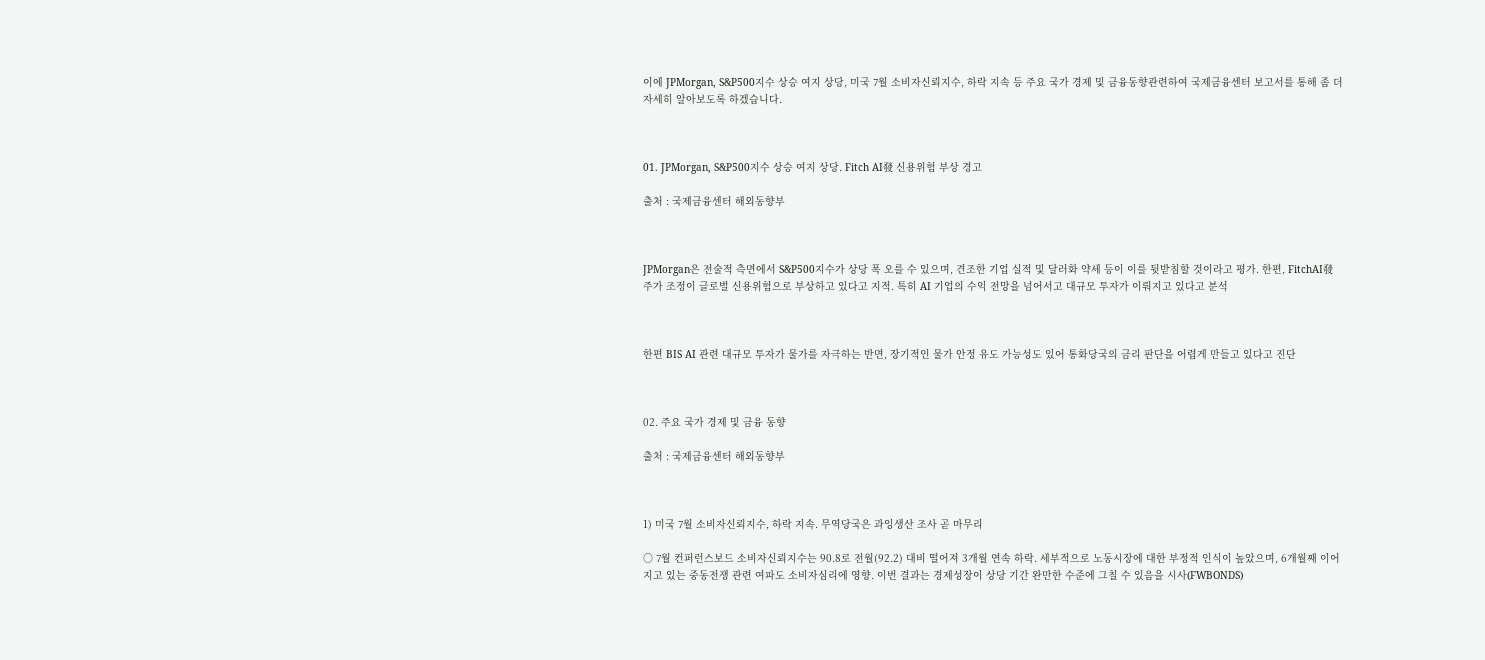이에 JPMorgan, S&P500지수 상승 여지 상당, 미국 7월 소비자신뢰지수, 하락 지속 등 주요 국가 경제 및 금융동향관련하여 국제금융센터 보고서를 통해 좀 더 자세히 알아보도록 하겠습니다.



01. JPMorgan, S&P500지수 상승 여지 상당. Fitch AI發 신용위험 부상 경고

출처 : 국제금융센터 해외동향부



JPMorgan은 전술적 측면에서 S&P500지수가 상당 폭 오를 수 있으며, 견조한 기업 실적 및 달러화 약세 등이 이를 뒷받침할 것이라고 평가. 한편, FitchAI發 주가 조정이 글로벌 신용위험으로 부상하고 있다고 지적. 특히 AI 기업의 수익 전망을 넘어서고 대규모 투자가 이뤄지고 있다고 분석



한편 BIS AI 관련 대규모 투자가 물가를 자극하는 반면, 장기적인 물가 안정 유도 가능성도 있어 통화당국의 금리 판단을 어렵게 만들고 있다고 진단



02. 주요 국가 경제 및 금융 동향

출처 : 국제금융센터 해외동향부



1) 미국 7월 소비자신뢰지수, 하락 지속. 무역당국은 과잉생산 조사 곧 마무리

○ 7월 컨퍼런스보드 소비자신뢰지수는 90.8로 전월(92.2) 대비 떨어져 3개월 연속 하락. 세부적으로 노동시장에 대한 부정적 인식이 높았으며, 6개월째 이어지고 있는 중동전쟁 관련 여파도 소비자심리에 영향. 이번 결과는 경제성장이 상당 기간 완만한 수준에 그칠 수 있음을 시사(FWBONDS)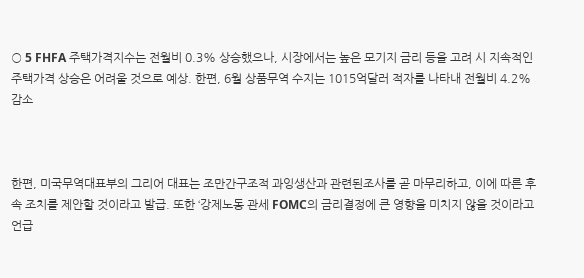○ 5 FHFA 주택가격지수는 전월비 0.3% 상승했으나, 시장에서는 높은 모기지 금리 등을 고려 시 지속적인 주택가격 상승은 어려울 것으로 예상. 한편, 6월 상품무역 수지는 1015억달러 적자를 나타내 전월비 4.2% 감소



한편, 미국무역대표부의 그리어 대표는 조만간구조적 과잉생산과 관련된조사를 곧 마무리하고, 이에 따른 후속 조치를 제안할 것이라고 발급. 또한 ‘강제노동 관세 FOMC의 금리결정에 큰 영향을 미치지 않을 것이라고 언급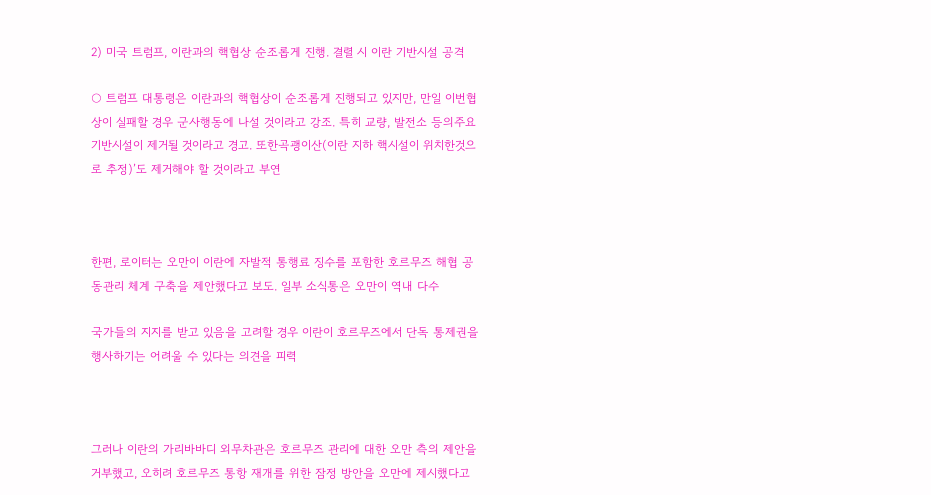2) 미국 트럼프, 이란과의 핵협상 순조롭게 진행. 결렬 시 이란 기반시설 공격

○ 트럼프 대통령은 이란과의 핵협상이 순조롭게 진행되고 있지만, 만일 이번협상이 실패할 경우 군사행동에 나설 것이라고 강조. 특히 교량, 발전소 등의주요 기반시설이 제거될 것이라고 경고. 또한곡괭이산(이란 지하 핵시설이 위치한것으로 추정)’도 제거해야 할 것이라고 부연



한편, 로이터는 오만이 이란에 자발적 통행료 징수를 포함한 호르무즈 해협 공동관리 체계 구축을 제안했다고 보도. 일부 소식통은 오만이 역내 다수

국가들의 지지를 받고 있음을 고려할 경우 이란이 호르무즈에서 단독 통제권을 행사하기는 어려울 수 있다는 의견을 피력



그러나 이란의 가리바바디 외무차관은 호르무즈 관리에 대한 오만 측의 제안을 거부했고, 오히려 호르무즈 통항 재개를 위한 잠정 방안을 오만에 제시했다고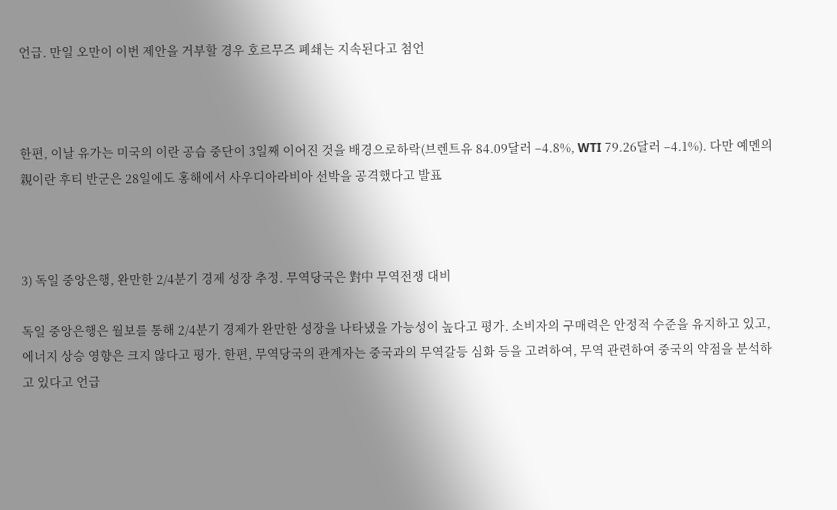언급. 만일 오만이 이번 제안을 거부할 경우 호르무즈 폐쇄는 지속된다고 첨언



한편, 이날 유가는 미국의 이란 공습 중단이 3일째 이어진 것을 배경으로하락(브렌트유 84.09달러 –4.8%, WTI 79.26달러 –4.1%). 다만 예멘의 親이란 후티 반군은 28일에도 홍해에서 사우디아라비아 선박을 공격했다고 발표



3) 독일 중앙은행, 완만한 2/4분기 경제 성장 추정. 무역당국은 對中 무역전쟁 대비

독일 중앙은행은 월보를 통해 2/4분기 경제가 완만한 성장을 나타냈을 가능성이 높다고 평가. 소비자의 구매력은 안정적 수준을 유지하고 있고, 에너지 상승 영향은 크지 않다고 평가. 한편, 무역당국의 관계자는 중국과의 무역갈등 심화 등을 고려하여, 무역 관련하여 중국의 약점을 분석하고 있다고 언급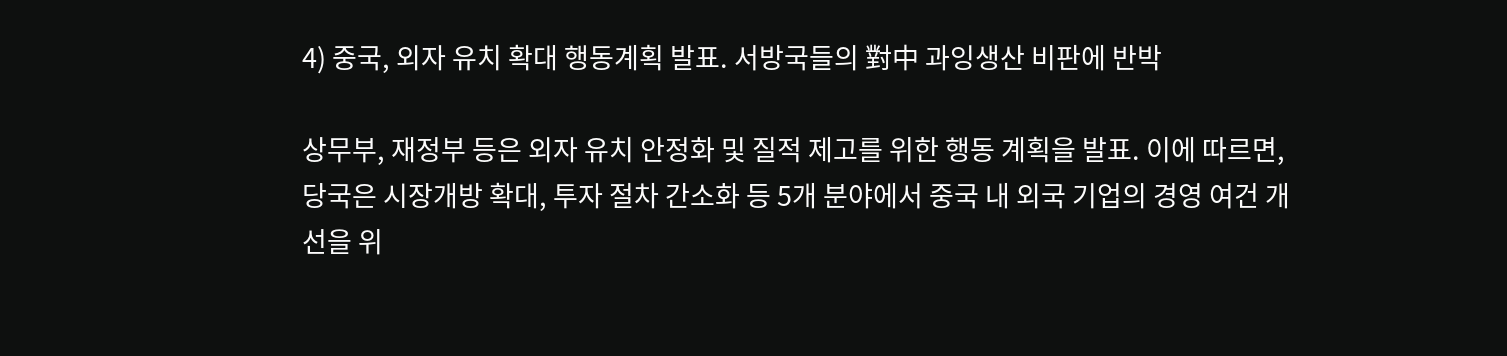4) 중국, 외자 유치 확대 행동계획 발표. 서방국들의 對中 과잉생산 비판에 반박

상무부, 재정부 등은 외자 유치 안정화 및 질적 제고를 위한 행동 계획을 발표. 이에 따르면, 당국은 시장개방 확대, 투자 절차 간소화 등 5개 분야에서 중국 내 외국 기업의 경영 여건 개선을 위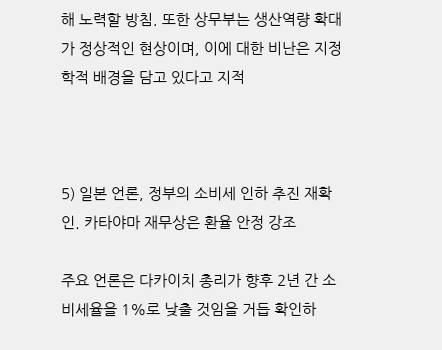해 노력할 방침. 또한 상무부는 생산역량 확대가 정상적인 현상이며, 이에 대한 비난은 지정학적 배경을 담고 있다고 지적



5) 일본 언론, 정부의 소비세 인하 추진 재확인. 카타야마 재무상은 환율 안정 강조

주요 언론은 다카이치 총리가 향후 2년 간 소비세율을 1%로 낮출 것임을 거듭 확인하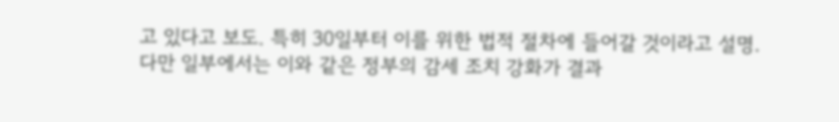고 있다고 보도. 특히 30일부터 이를 위한 법적 절차에 들어갈 것이라고 설명. 다만 일부에서는 이와 같은 정부의 감세 조치 강화가 결과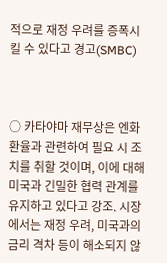적으로 재정 우려를 증폭시킬 수 있다고 경고(SMBC)



○ 카타야마 재무상은 엔화 환율과 관련하여 필요 시 조치를 취할 것이며, 이에 대해 미국과 긴밀한 협력 관계를 유지하고 있다고 강조. 시장에서는 재정 우려, 미국과의 금리 격차 등이 해소되지 않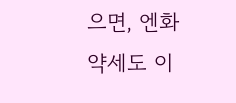으면, 엔화 약세도 이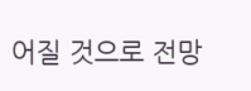어질 것으로 전망